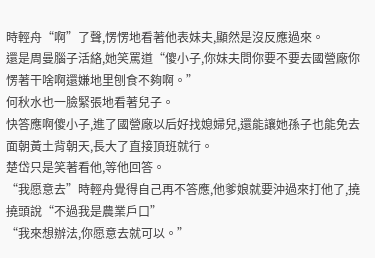時輕舟“啊”了聲,愣愣地看著他表妹夫,顯然是沒反應過來。
還是周曼腦子活絡,她笑罵道“傻小子,你妹夫問你要不要去國營廠你愣著干啥啊還嫌地里刨食不夠啊。”
何秋水也一臉緊張地看著兒子。
快答應啊傻小子,進了國營廠以后好找媳婦兒,還能讓她孫子也能免去面朝黃土背朝天,長大了直接頂班就行。
楚岱只是笑著看他,等他回答。
“我愿意去”時輕舟覺得自己再不答應,他爹娘就要沖過來打他了,撓撓頭說“不過我是農業戶口”
“我來想辦法,你愿意去就可以。”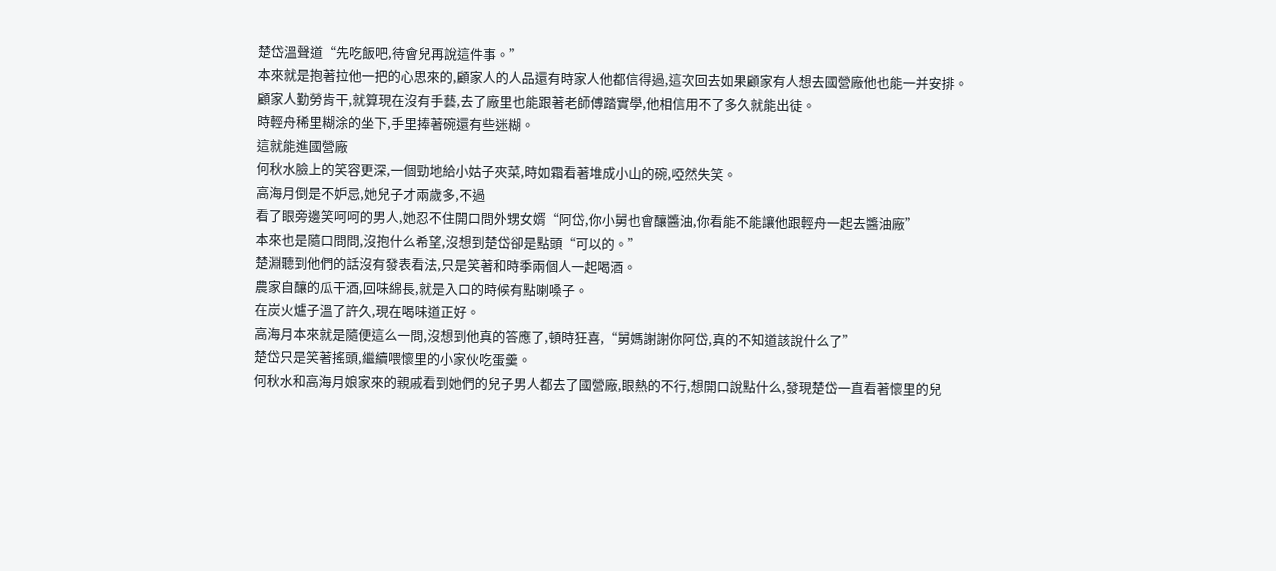楚岱溫聲道“先吃飯吧,待會兒再說這件事。”
本來就是抱著拉他一把的心思來的,顧家人的人品還有時家人他都信得過,這次回去如果顧家有人想去國營廠他也能一并安排。
顧家人勤勞肯干,就算現在沒有手藝,去了廠里也能跟著老師傅踏實學,他相信用不了多久就能出徒。
時輕舟稀里糊涂的坐下,手里捧著碗還有些迷糊。
這就能進國營廠
何秋水臉上的笑容更深,一個勁地給小姑子夾菜,時如霜看著堆成小山的碗,啞然失笑。
高海月倒是不妒忌,她兒子才兩歲多,不過
看了眼旁邊笑呵呵的男人,她忍不住開口問外甥女婿“阿岱,你小舅也會釀醬油,你看能不能讓他跟輕舟一起去醬油廠”
本來也是隨口問問,沒抱什么希望,沒想到楚岱卻是點頭“可以的。”
楚淵聽到他們的話沒有發表看法,只是笑著和時季兩個人一起喝酒。
農家自釀的瓜干酒,回味綿長,就是入口的時候有點喇嗓子。
在炭火爐子溫了許久,現在喝味道正好。
高海月本來就是隨便這么一問,沒想到他真的答應了,頓時狂喜,“舅媽謝謝你阿岱,真的不知道該說什么了”
楚岱只是笑著搖頭,繼續喂懷里的小家伙吃蛋羹。
何秋水和高海月娘家來的親戚看到她們的兒子男人都去了國營廠,眼熱的不行,想開口說點什么,發現楚岱一直看著懷里的兒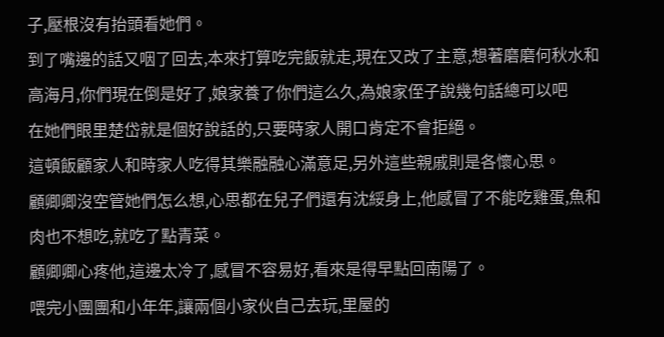子,壓根沒有抬頭看她們。
到了嘴邊的話又咽了回去,本來打算吃完飯就走,現在又改了主意,想著磨磨何秋水和高海月,你們現在倒是好了,娘家養了你們這么久,為娘家侄子說幾句話總可以吧
在她們眼里楚岱就是個好說話的,只要時家人開口肯定不會拒絕。
這頓飯顧家人和時家人吃得其樂融融心滿意足,另外這些親戚則是各懷心思。
顧卿卿沒空管她們怎么想,心思都在兒子們還有沈綏身上,他感冒了不能吃雞蛋,魚和肉也不想吃,就吃了點青菜。
顧卿卿心疼他,這邊太冷了,感冒不容易好,看來是得早點回南陽了。
喂完小團團和小年年,讓兩個小家伙自己去玩,里屋的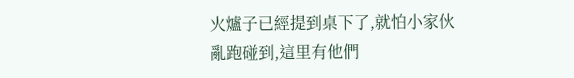火爐子已經提到桌下了,就怕小家伙亂跑碰到,這里有他們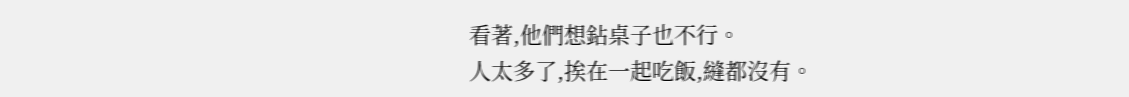看著,他們想鉆桌子也不行。
人太多了,挨在一起吃飯,縫都沒有。